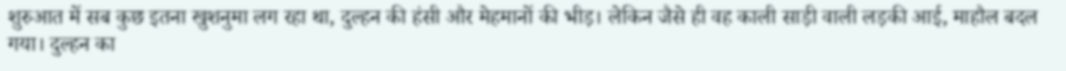शुरुआत में सब कुछ इतना खुशनुमा लग रहा था, दुल्हन की हंसी और मेहमानों की भीड़। लेकिन जैसे ही वह काली साड़ी वाली लड़की आई, माहौल बदल गया। दुल्हन का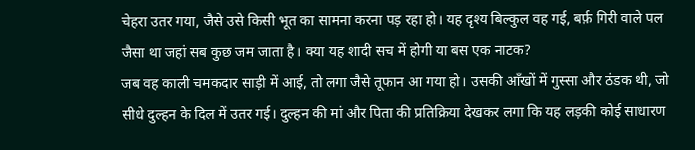चेहरा उतर गया, जैसे उसे किसी भूत का सामना करना पड़ रहा हो। यह दृश्य बिल्कुल वह गई, बर्फ़ गिरी वाले पल जैसा था जहां सब कुछ जम जाता है। क्या यह शादी सच में होगी या बस एक नाटक?
जब वह काली चमकदार साड़ी में आई, तो लगा जैसे तूफान आ गया हो। उसकी आँखों में गुस्सा और ठंडक थी, जो सीधे दुल्हन के दिल में उतर गई। दुल्हन की मां और पिता की प्रतिक्रिया देखकर लगा कि यह लड़की कोई साधारण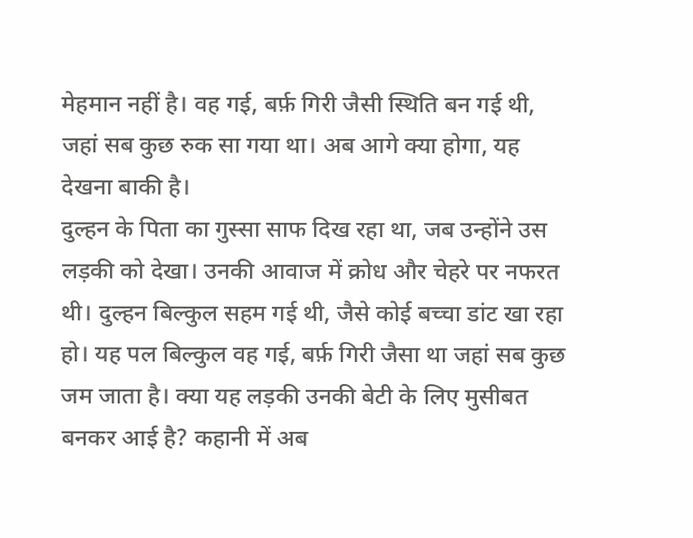मेहमान नहीं है। वह गई, बर्फ़ गिरी जैसी स्थिति बन गई थी, जहां सब कुछ रुक सा गया था। अब आगे क्या होगा, यह देखना बाकी है।
दुल्हन के पिता का गुस्सा साफ दिख रहा था, जब उन्होंने उस लड़की को देखा। उनकी आवाज में क्रोध और चेहरे पर नफरत थी। दुल्हन बिल्कुल सहम गई थी, जैसे कोई बच्चा डांट खा रहा हो। यह पल बिल्कुल वह गई, बर्फ़ गिरी जैसा था जहां सब कुछ जम जाता है। क्या यह लड़की उनकी बेटी के लिए मुसीबत बनकर आई है? कहानी में अब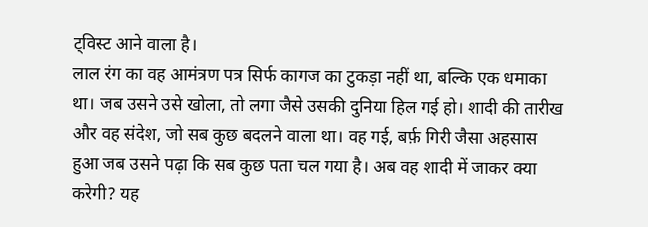ट्विस्ट आने वाला है।
लाल रंग का वह आमंत्रण पत्र सिर्फ कागज का टुकड़ा नहीं था, बल्कि एक धमाका था। जब उसने उसे खोला, तो लगा जैसे उसकी दुनिया हिल गई हो। शादी की तारीख और वह संदेश, जो सब कुछ बदलने वाला था। वह गई, बर्फ़ गिरी जैसा अहसास हुआ जब उसने पढ़ा कि सब कुछ पता चल गया है। अब वह शादी में जाकर क्या करेगी? यह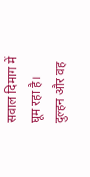सवाल दिमाग में घूम रहा है।
दुल्हन और वह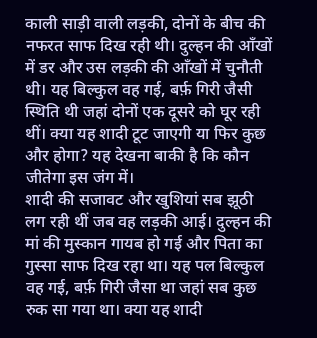काली साड़ी वाली लड़की, दोनों के बीच की नफरत साफ दिख रही थी। दुल्हन की आँखों में डर और उस लड़की की आँखों में चुनौती थी। यह बिल्कुल वह गई, बर्फ़ गिरी जैसी स्थिति थी जहां दोनों एक दूसरे को घूर रही थीं। क्या यह शादी टूट जाएगी या फिर कुछ और होगा? यह देखना बाकी है कि कौन जीतेगा इस जंग में।
शादी की सजावट और खुशियां सब झूठी लग रही थीं जब वह लड़की आई। दुल्हन की मां की मुस्कान गायब हो गई और पिता का गुस्सा साफ दिख रहा था। यह पल बिल्कुल वह गई, बर्फ़ गिरी जैसा था जहां सब कुछ रुक सा गया था। क्या यह शादी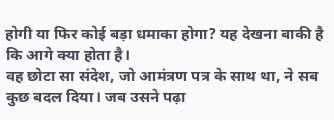होगी या फिर कोई बड़ा धमाका होगा? यह देखना बाकी है कि आगे क्या होता है।
वह छोटा सा संदेश, जो आमंत्रण पत्र के साथ था, ने सब कुछ बदल दिया। जब उसने पढ़ा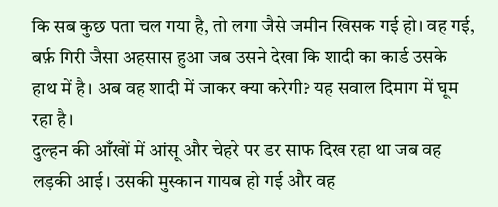कि सब कुछ पता चल गया है, तो लगा जैसे जमीन खिसक गई हो। वह गई, बर्फ़ गिरी जैसा अहसास हुआ जब उसने देखा कि शादी का कार्ड उसके हाथ में है। अब वह शादी में जाकर क्या करेगी? यह सवाल दिमाग में घूम रहा है।
दुल्हन की आँखों में आंसू और चेहरे पर डर साफ दिख रहा था जब वह लड़की आई। उसकी मुस्कान गायब हो गई और वह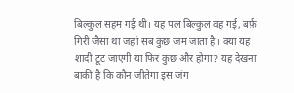बिल्कुल सहम गई थी। यह पल बिल्कुल वह गई, बर्फ़ गिरी जैसा था जहां सब कुछ जम जाता है। क्या यह शादी टूट जाएगी या फिर कुछ और होगा? यह देखना बाकी है कि कौन जीतेगा इस जंग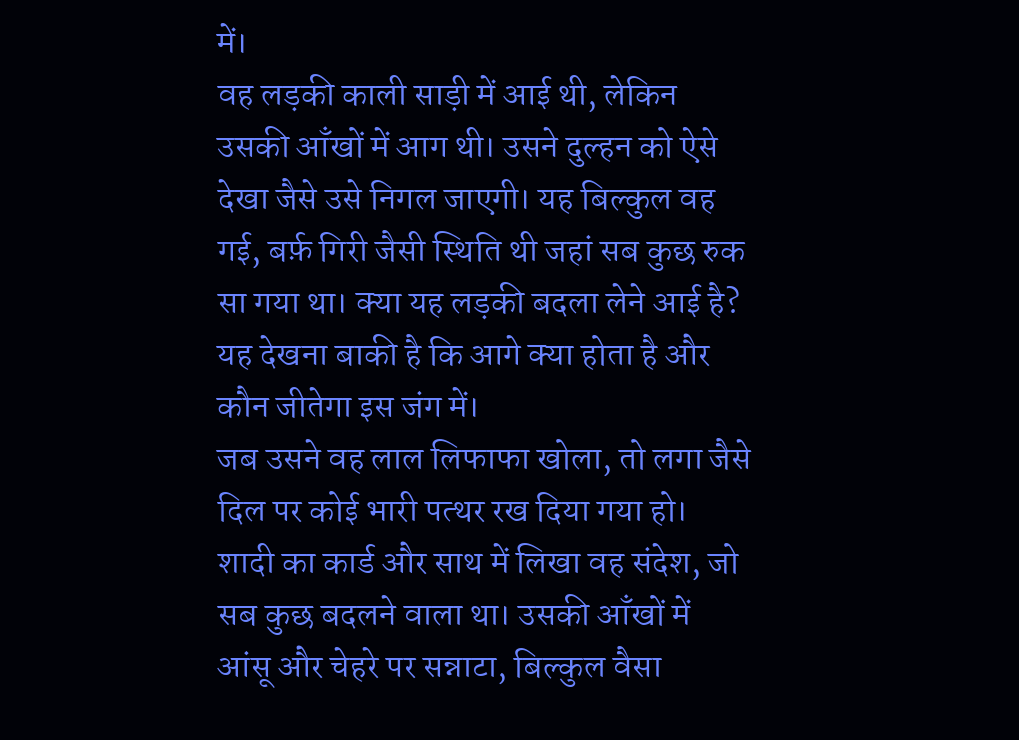में।
वह लड़की काली साड़ी में आई थी, लेकिन उसकी आँखों में आग थी। उसने दुल्हन को ऐसे देखा जैसे उसे निगल जाएगी। यह बिल्कुल वह गई, बर्फ़ गिरी जैसी स्थिति थी जहां सब कुछ रुक सा गया था। क्या यह लड़की बदला लेने आई है? यह देखना बाकी है कि आगे क्या होता है और कौन जीतेगा इस जंग में।
जब उसने वह लाल लिफाफा खोला, तो लगा जैसे दिल पर कोई भारी पत्थर रख दिया गया हो। शादी का कार्ड और साथ में लिखा वह संदेश, जो सब कुछ बदलने वाला था। उसकी आँखों में आंसू और चेहरे पर सन्नाटा, बिल्कुल वैसा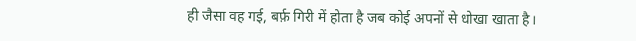ही जैसा वह गई, बर्फ़ गिरी में होता है जब कोई अपनों से धोखा खाता है।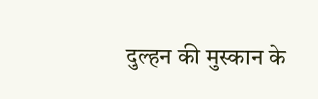दुल्हन की मुस्कान के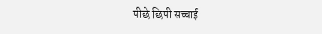पीछे छिपी सच्चाई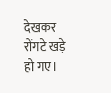देखकर रोंगटे खड़े हो गए।